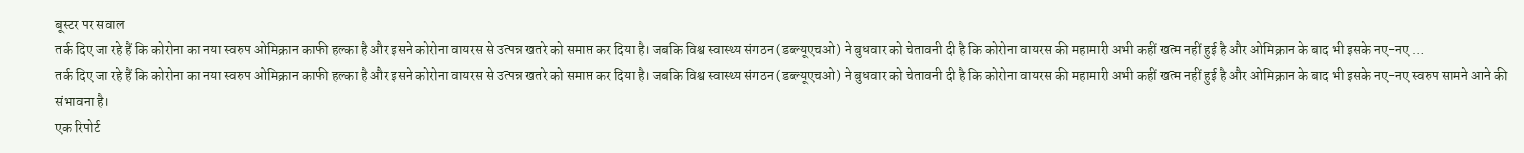बूस्टर पर सवाल
तर्क दिए जा रहे हैं कि कोरोना का नया स्वरुप ओमिक्रान काफी हल्का है और इसने कोरोना वायरस से उत्पन्न खतरे को समाप्त कर दिया है। जबकि विश्व स्वास्थ्य संगठन (डब्ल्यूएचओ) ने बुधवार को चेतावनी दी है कि कोरोना वायरस की महामारी अभी कहीं खत्म नहीं हुई है और ओमिक्रान के बाद भी इसके नए-नए …
तर्क दिए जा रहे हैं कि कोरोना का नया स्वरुप ओमिक्रान काफी हल्का है और इसने कोरोना वायरस से उत्पन्न खतरे को समाप्त कर दिया है। जबकि विश्व स्वास्थ्य संगठन (डब्ल्यूएचओ) ने बुधवार को चेतावनी दी है कि कोरोना वायरस की महामारी अभी कहीं खत्म नहीं हुई है और ओमिक्रान के बाद भी इसके नए-नए स्वरुप सामने आने की संभावना है।
एक रिपोर्ट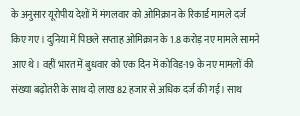के अनुसार यूरोपीय देशों में मंगलवार को ओमिक्रान के रिकार्ड मामले दर्ज किए गए। दुनिया में पिछले सप्ताह ओमिक्रान के 1.8 करोड़ नए मामले सामने आए थे। वहीं भारत में बुधवार को एक दिन में कोविड-19 के नए मामलों की संख्या बढ़ोतरी के साथ दो लाख 82 हजार से अधिक दर्ज की गई। साथ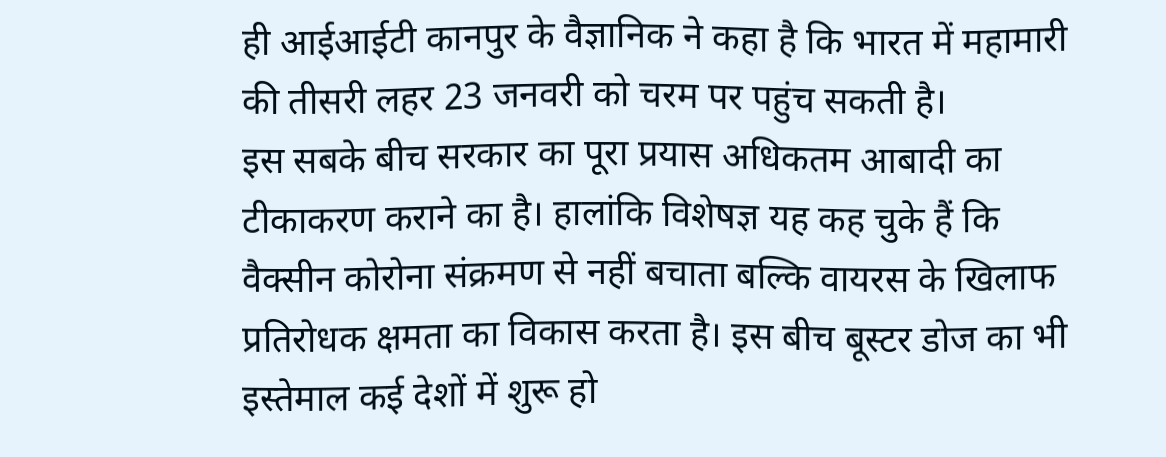ही आईआईटी कानपुर के वैज्ञानिक ने कहा है कि भारत में महामारी की तीसरी लहर 23 जनवरी को चरम पर पहुंच सकती है।
इस सबके बीच सरकार का पूरा प्रयास अधिकतम आबादी का टीकाकरण कराने का है। हालांकि विशेषज्ञ यह कह चुके हैं कि वैक्सीन कोरोना संक्रमण से नहीं बचाता बल्कि वायरस के खिलाफ प्रतिरोधक क्षमता का विकास करता है। इस बीच बूस्टर डोज का भी इस्तेमाल कई देशों में शुरू हो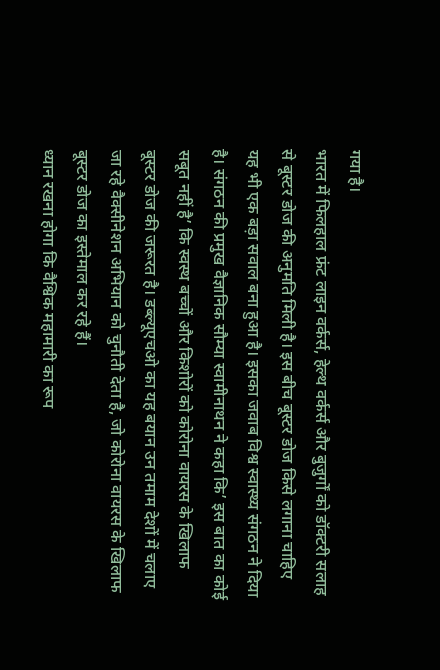गया है।
भारत में फिलहाल फ्रंट लाइन वर्कर्स, हेल्थ वर्कर्स और बुजुर्गों को डॉक्टरी सलाह से बूस्टर डोज की अनुमति मिली है। इस बीच बूस्टर डोज किसे लगाना चाहिए यह भी एक बड़ा सवाल बना हुआ है। इसका जवाब विश्व स्वास्थ्य संगठन ने दिया है। संगठन की प्रमुख वैज्ञानिक सौम्या स्वामीनाथन ने कहा कि’ इस बात का कोई सबूत नहीं है’ कि स्वस्थ बच्चों और किशोरों को कोरोना वायरस के खिलाफ बूस्टर डोज की जरूरत है। डब्ल्यूएचओ का यह बयान उन तमाम देशों में चलाए जा रहे वैक्सीनेशन अभियान को चुनौती देता है, जो कोरोना वायरस के खिलाफ बूस्टर डोज का इस्तेमाल कर रहे हैं।
ध्यान रखना होगा कि वैश्विक महामारी का रूप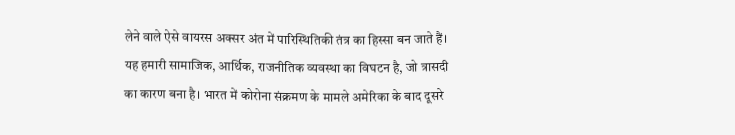लेने वाले ऐसे वायरस अक्सर अंत में पारिस्थितिकी तंत्र का हिस्सा बन जाते हैं। यह हमारी सामाजिक, आर्थिक, राजनीतिक व्यवस्था का विघटन है, जो त्रासदी का कारण बना है। भारत में कोरोना संक्रमण के मामले अमेरिका के बाद दूसरे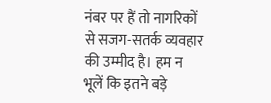नंबर पर हैं तो नागरिकों से सजग-सतर्क व्यवहार की उम्मीद है। हम न भूलें कि इतने बड़े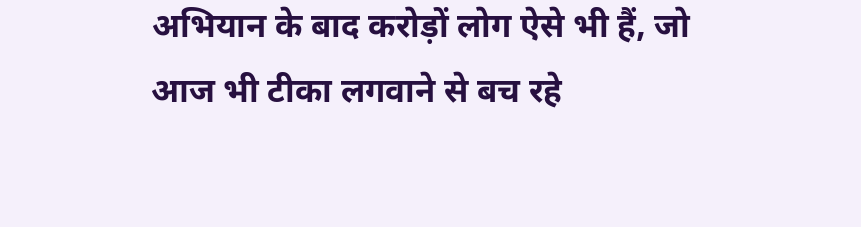अभियान के बाद करोड़ों लोग ऐसे भी हैं, जो आज भी टीका लगवाने से बच रहे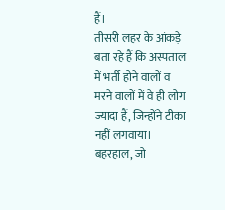हैं।
तीसरी लहर के आंकड़े बता रहे हैं कि अस्पताल में भर्ती होने वालों व मरने वालों में वे ही लोग ज्यादा हैं, जिन्होंने टीका नहीं लगवाया। बहरहाल, जो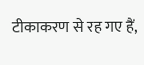टीकाकरण से रह गए हैं,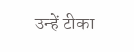उन्हें टीका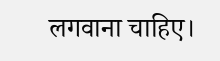लगवाना चाहिए।